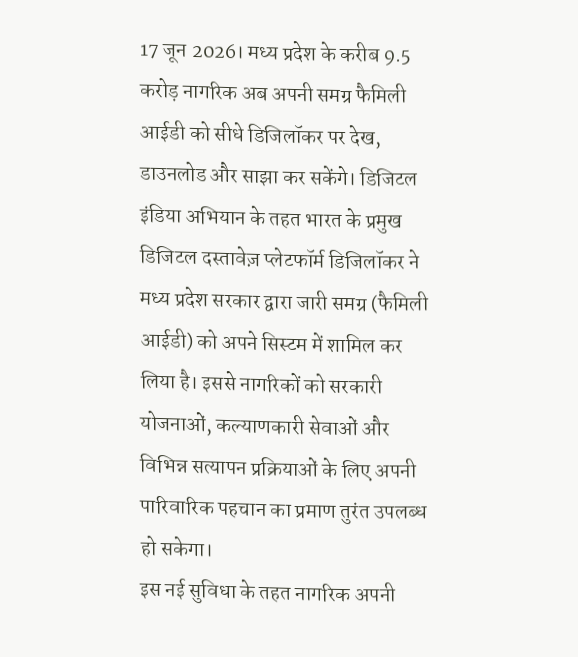17 जून 2026। मध्य प्रदेश के करीब 9.5 करोड़ नागरिक अब अपनी समग्र फैमिली आईडी को सीधे डिजिलॉकर पर देख, डाउनलोड और साझा कर सकेंगे। डिजिटल इंडिया अभियान के तहत भारत के प्रमुख डिजिटल दस्तावेज़ प्लेटफॉर्म डिजिलॉकर ने मध्य प्रदेश सरकार द्वारा जारी समग्र (फैमिली आईडी) को अपने सिस्टम में शामिल कर लिया है। इससे नागरिकों को सरकारी योजनाओं, कल्याणकारी सेवाओं और विभिन्न सत्यापन प्रक्रियाओं के लिए अपनी पारिवारिक पहचान का प्रमाण तुरंत उपलब्ध हो सकेगा।
इस नई सुविधा के तहत नागरिक अपनी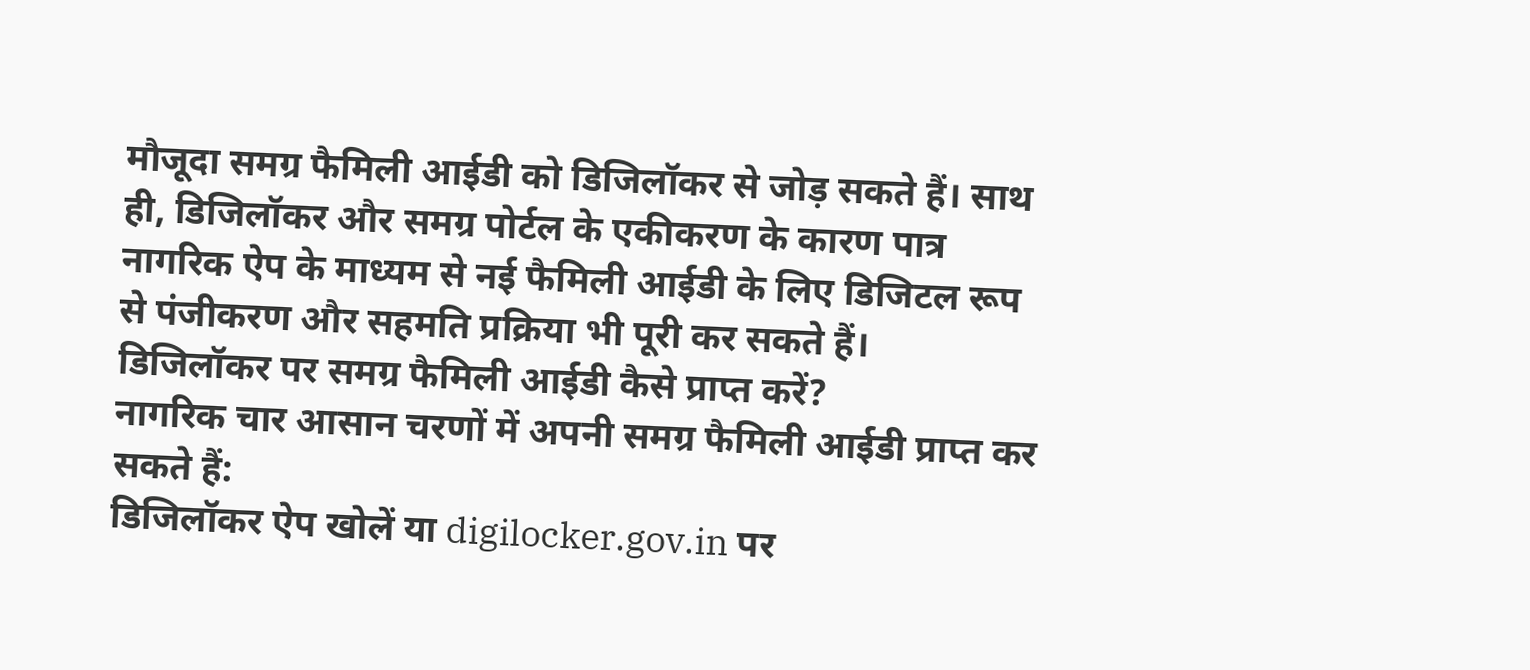मौजूदा समग्र फैमिली आईडी को डिजिलॉकर से जोड़ सकते हैं। साथ ही, डिजिलॉकर और समग्र पोर्टल के एकीकरण के कारण पात्र नागरिक ऐप के माध्यम से नई फैमिली आईडी के लिए डिजिटल रूप से पंजीकरण और सहमति प्रक्रिया भी पूरी कर सकते हैं।
डिजिलॉकर पर समग्र फैमिली आईडी कैसे प्राप्त करें?
नागरिक चार आसान चरणों में अपनी समग्र फैमिली आईडी प्राप्त कर सकते हैं:
डिजिलॉकर ऐप खोलें या digilocker.gov.in पर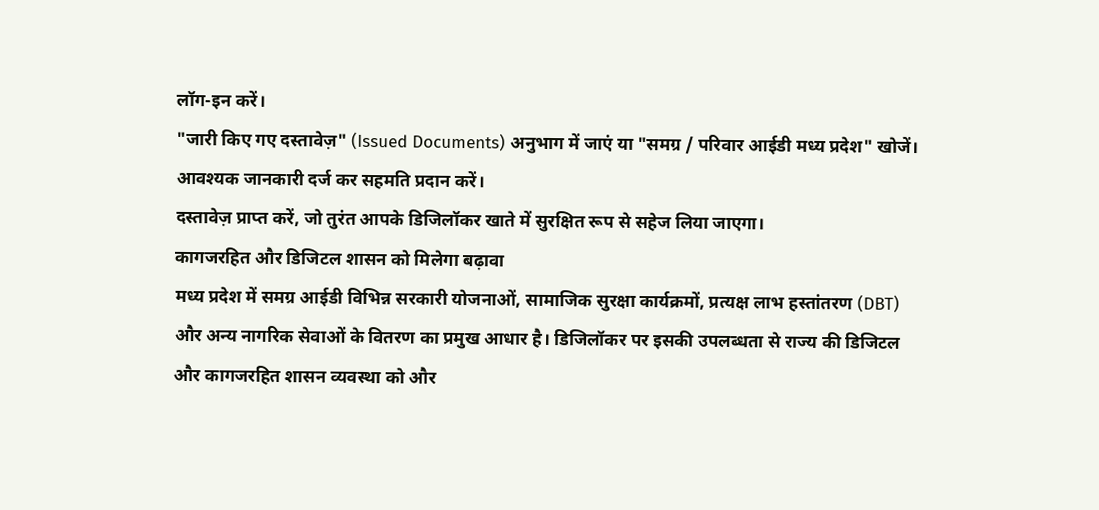लॉग-इन करें।
"जारी किए गए दस्तावेज़" (Issued Documents) अनुभाग में जाएं या "समग्र / परिवार आईडी मध्य प्रदेश" खोजें।
आवश्यक जानकारी दर्ज कर सहमति प्रदान करें।
दस्तावेज़ प्राप्त करें, जो तुरंत आपके डिजिलॉकर खाते में सुरक्षित रूप से सहेज लिया जाएगा।
कागजरहित और डिजिटल शासन को मिलेगा बढ़ावा
मध्य प्रदेश में समग्र आईडी विभिन्न सरकारी योजनाओं, सामाजिक सुरक्षा कार्यक्रमों, प्रत्यक्ष लाभ हस्तांतरण (DBT) और अन्य नागरिक सेवाओं के वितरण का प्रमुख आधार है। डिजिलॉकर पर इसकी उपलब्धता से राज्य की डिजिटल और कागजरहित शासन व्यवस्था को और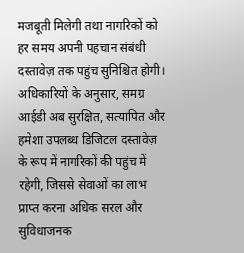मजबूती मिलेगी तथा नागरिकों को हर समय अपनी पहचान संबंधी दस्तावेज़ तक पहुंच सुनिश्चित होगी।
अधिकारियों के अनुसार, समग्र आईडी अब सुरक्षित, सत्यापित और हमेशा उपलब्ध डिजिटल दस्तावेज़ के रूप में नागरिकों की पहुंच में रहेगी, जिससे सेवाओं का लाभ प्राप्त करना अधिक सरल और सुविधाजनक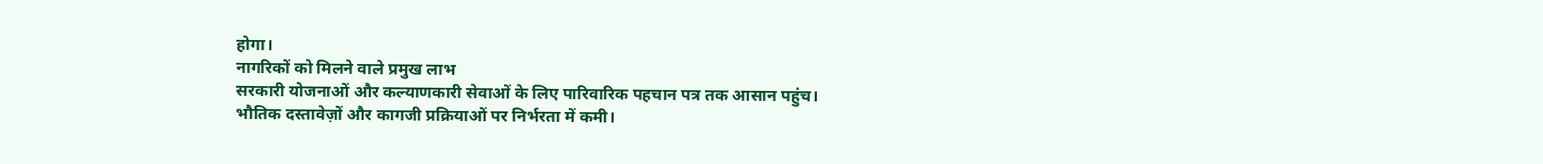होगा।
नागरिकों को मिलने वाले प्रमुख लाभ
सरकारी योजनाओं और कल्याणकारी सेवाओं के लिए पारिवारिक पहचान पत्र तक आसान पहुंच।
भौतिक दस्तावेज़ों और कागजी प्रक्रियाओं पर निर्भरता में कमी।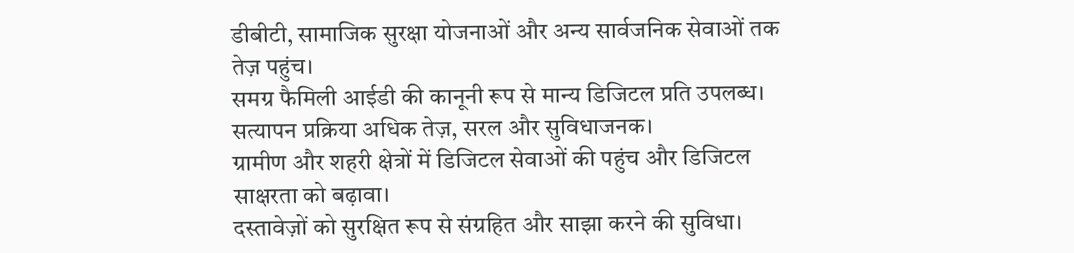डीबीटी, सामाजिक सुरक्षा योजनाओं और अन्य सार्वजनिक सेवाओं तक तेज़ पहुंच।
समग्र फैमिली आईडी की कानूनी रूप से मान्य डिजिटल प्रति उपलब्ध।
सत्यापन प्रक्रिया अधिक तेज़, सरल और सुविधाजनक।
ग्रामीण और शहरी क्षेत्रों में डिजिटल सेवाओं की पहुंच और डिजिटल साक्षरता को बढ़ावा।
दस्तावेज़ों को सुरक्षित रूप से संग्रहित और साझा करने की सुविधा।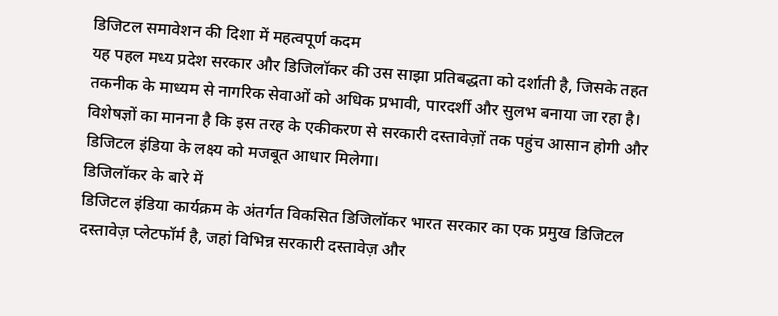डिजिटल समावेशन की दिशा में महत्वपूर्ण कदम
यह पहल मध्य प्रदेश सरकार और डिजिलॉकर की उस साझा प्रतिबद्धता को दर्शाती है, जिसके तहत तकनीक के माध्यम से नागरिक सेवाओं को अधिक प्रभावी, पारदर्शी और सुलभ बनाया जा रहा है। विशेषज्ञों का मानना है कि इस तरह के एकीकरण से सरकारी दस्तावेज़ों तक पहुंच आसान होगी और डिजिटल इंडिया के लक्ष्य को मजबूत आधार मिलेगा।
डिजिलॉकर के बारे में
डिजिटल इंडिया कार्यक्रम के अंतर्गत विकसित डिजिलॉकर भारत सरकार का एक प्रमुख डिजिटल दस्तावेज़ प्लेटफॉर्म है, जहां विभिन्न सरकारी दस्तावेज़ और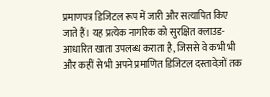प्रमाणपत्र डिजिटल रूप में जारी और सत्यापित किए जाते हैं। यह प्रत्येक नागरिक को सुरक्षित क्लाउड-आधारित खाता उपलब्ध कराता है, जिससे वे कभी भी और कहीं से भी अपने प्रमाणित डिजिटल दस्तावेज़ों तक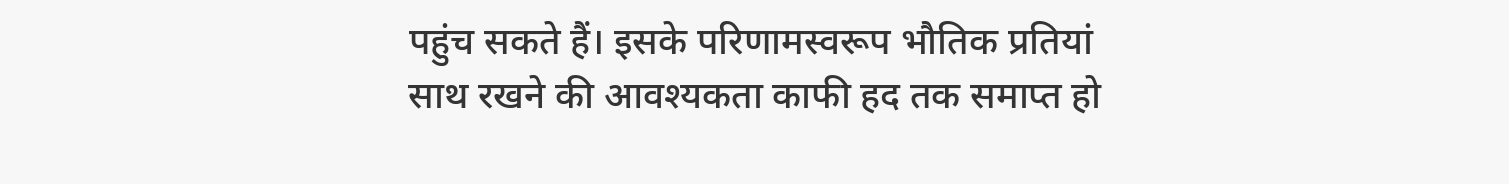पहुंच सकते हैं। इसके परिणामस्वरूप भौतिक प्रतियां साथ रखने की आवश्यकता काफी हद तक समाप्त हो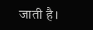जाती है।